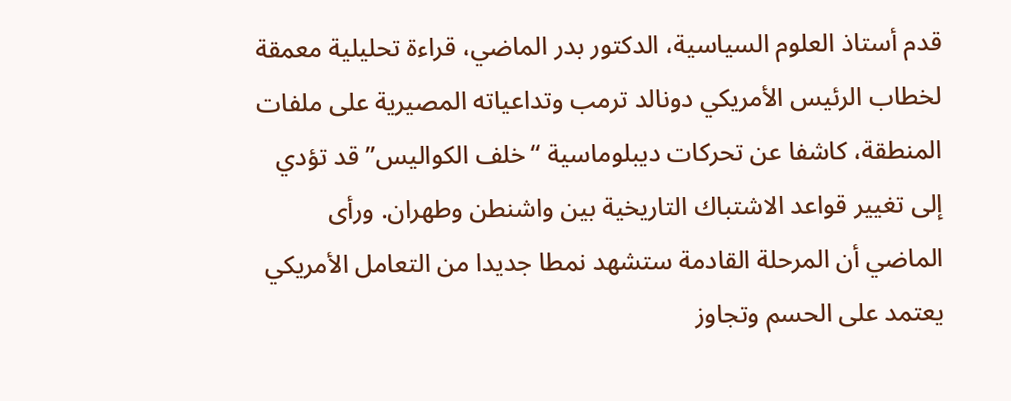قدم أستاذ العلوم السياسية، الدكتور بدر الماضي، قراءة تحليلية معمقة لخطاب الرئيس الأمريكي دونالد ترمب وتداعياته المصيرية على ملفات المنطقة، كاشفا عن تحركات ديبلوماسية “خلف الكواليس” قد تؤدي إلى تغيير قواعد الاشتباك التاريخية بين واشنطن وطهران. ورأى الماضي أن المرحلة القادمة ستشهد نمطا جديدا من التعامل الأمريكي يعتمد على الحسم وتجاوز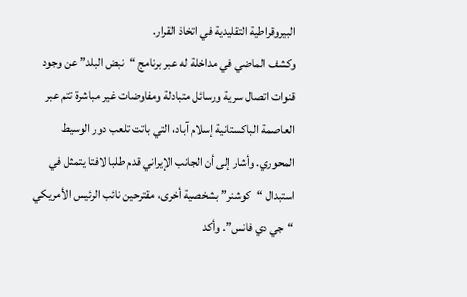البيروقراطية التقليدية في اتخاذ القرار.
وكشف الماضي في مداخلة له عبر برنامج “نبض البلد” عن وجود قنوات اتصال سرية ورسائل متبادلة ومفاوضات غير مباشرة تتم عبر العاصمة الباكستانية إسلام آباد، التي باتت تلعب دور الوسيط المحوري. وأشار إلى أن الجانب الإيراني قدم طلبا لافتا يتمثل في استبدال “كوشنر” بشخصية أخرى، مقترحين نائب الرئيس الأمريكي “جي دي فانس”. وأكد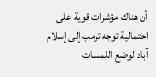أن هناك مؤشرات قوية على احتمالية توجه ترمب إلى إسلام آباد لوضع اللمسات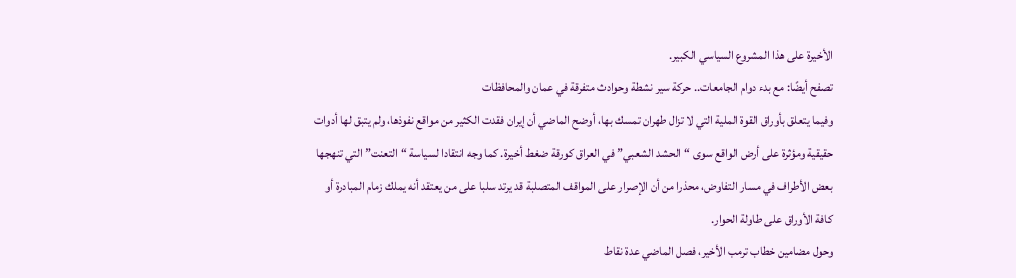الأخيرة على هذا المشروع السياسي الكبير.
تصفح أيضًا: مع بدء دوام الجامعات.. حركة سير نشطة وحوادث متفرقة في عمان والمحافظات
وفيما يتعلق بأوراق القوة الملية التي لا تزال طهران تمسك بها، أوضح الماضي أن إيران فقدت الكثير من مواقع نفوذها، ولم يتبق لها أدوات حقيقية ومؤثرة على أرض الواقع سوى “الحشد الشعبي” في العراق كورقة ضغط أخيرة. كما وجه انتقادا لسياسة “التعنت” التي تنهجها بعض الأطراف في مسار التفاوض، محذرا من أن الإصرار على المواقف المتصلبة قد يرتد سلبا على من يعتقد أنه يملك زمام المبادرة أو كافة الأوراق على طاولة الحوار.
وحول مضامين خطاب ترمب الأخير، فصل الماضي عدة نقاط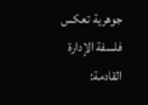جوهرية تعكس فلسفة الإدارة القادمة: